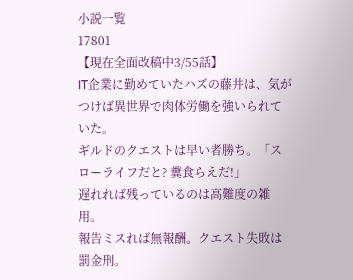小説一覧
17801
【現在全面改稿中3/55話】
IT企業に勤めていたハズの藤井は、気がつけば異世界で肉体労働を強いられていた。
ギルドのクエストは早い者勝ち。「スローライフだと? 糞食らえだ!」
遅れれば残っているのは高難度の雑用。
報告ミスれば無報酬。クエスト失敗は罰金刑。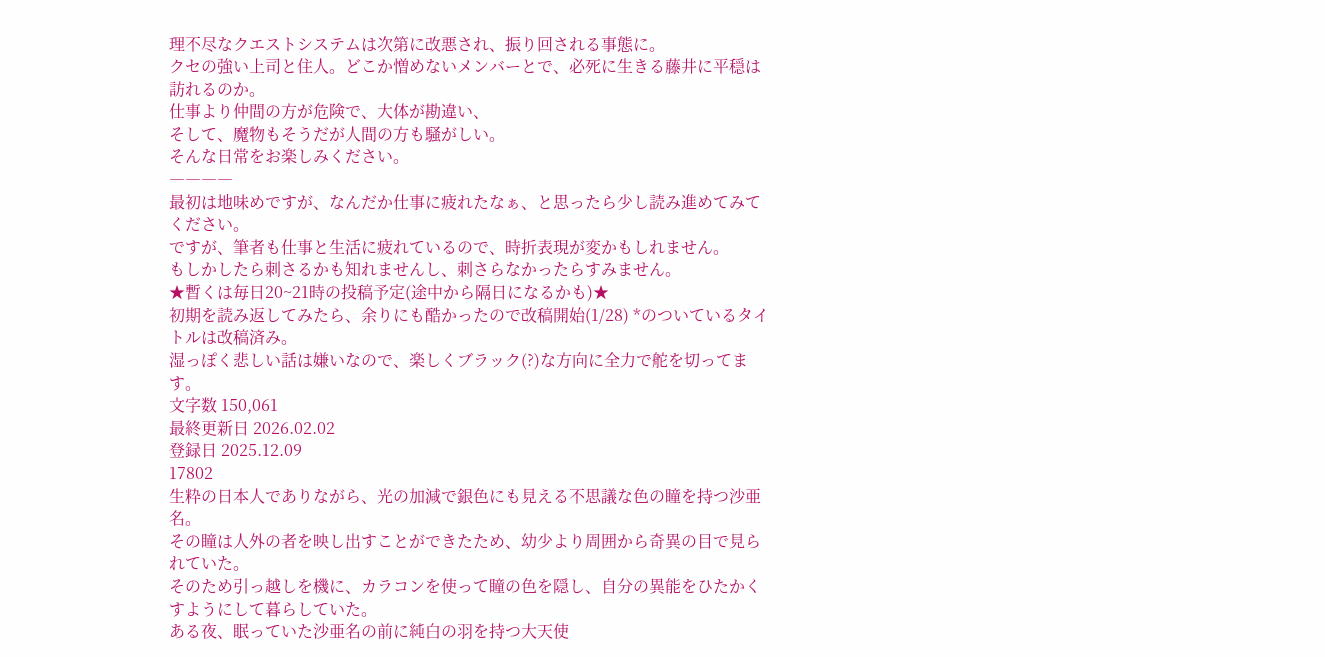理不尽なクエストシステムは次第に改悪され、振り回される事態に。
クセの強い上司と住人。どこか憎めないメンバーとで、必死に生きる藤井に平穏は訪れるのか。
仕事より仲間の方が危険で、大体が勘違い、
そして、魔物もそうだが人間の方も騒がしい。
そんな日常をお楽しみください。
――――
最初は地味めですが、なんだか仕事に疲れたなぁ、と思ったら少し読み進めてみてください。
ですが、筆者も仕事と生活に疲れているので、時折表現が変かもしれません。
もしかしたら刺さるかも知れませんし、刺さらなかったらすみません。
★暫くは毎日20~21時の投稿予定(途中から隔日になるかも)★
初期を読み返してみたら、余りにも酷かったので改稿開始(1/28) *のついているタイトルは改稿済み。
湿っぽく悲しい話は嫌いなので、楽しくブラック(?)な方向に全力で舵を切ってます。
文字数 150,061
最終更新日 2026.02.02
登録日 2025.12.09
17802
生粋の日本人でありながら、光の加減で銀色にも見える不思議な色の瞳を持つ沙亜名。
その瞳は人外の者を映し出すことができたため、幼少より周囲から奇異の目で見られていた。
そのため引っ越しを機に、カラコンを使って瞳の色を隠し、自分の異能をひたかくすようにして暮らしていた。
ある夜、眠っていた沙亜名の前に純白の羽を持つ大天使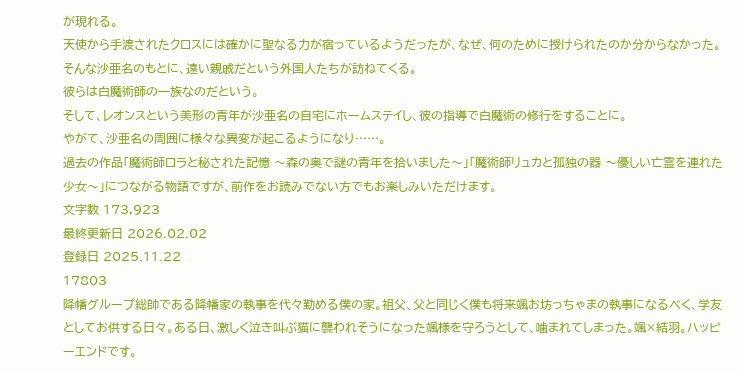が現れる。
天使から手渡されたクロスには確かに聖なる力が宿っているようだったが、なぜ、何のために授けられたのか分からなかった。
そんな沙亜名のもとに、遠い親戚だという外国人たちが訪ねてくる。
彼らは白魔術師の一族なのだという。
そして、レオンスという美形の青年が沙亜名の自宅にホームステイし、彼の指導で白魔術の修行をすることに。
やがて、沙亜名の周囲に様々な異変が起こるようになり……。
過去の作品「魔術師ロラと秘された記憶 〜森の奥で謎の青年を拾いました〜」「魔術師リュカと孤独の器 〜優しい亡霊を連れた少女〜」につながる物語ですが、前作をお読みでない方でもお楽しみいただけます。
文字数 173,923
最終更新日 2026.02.02
登録日 2025.11.22
17803
降幡グループ総帥である降幡家の執事を代々勤める僕の家。祖父、父と同じく僕も将来颯お坊っちゃまの執事になるべく、学友としてお供する日々。ある日、激しく泣き叫ぶ猫に襲われそうになった颯様を守ろうとして、噛まれてしまった。颯×結羽。ハッピーエンドです。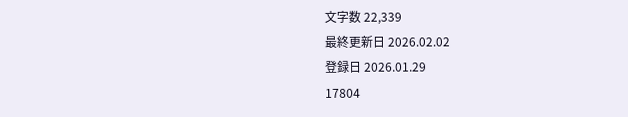文字数 22,339
最終更新日 2026.02.02
登録日 2026.01.29
17804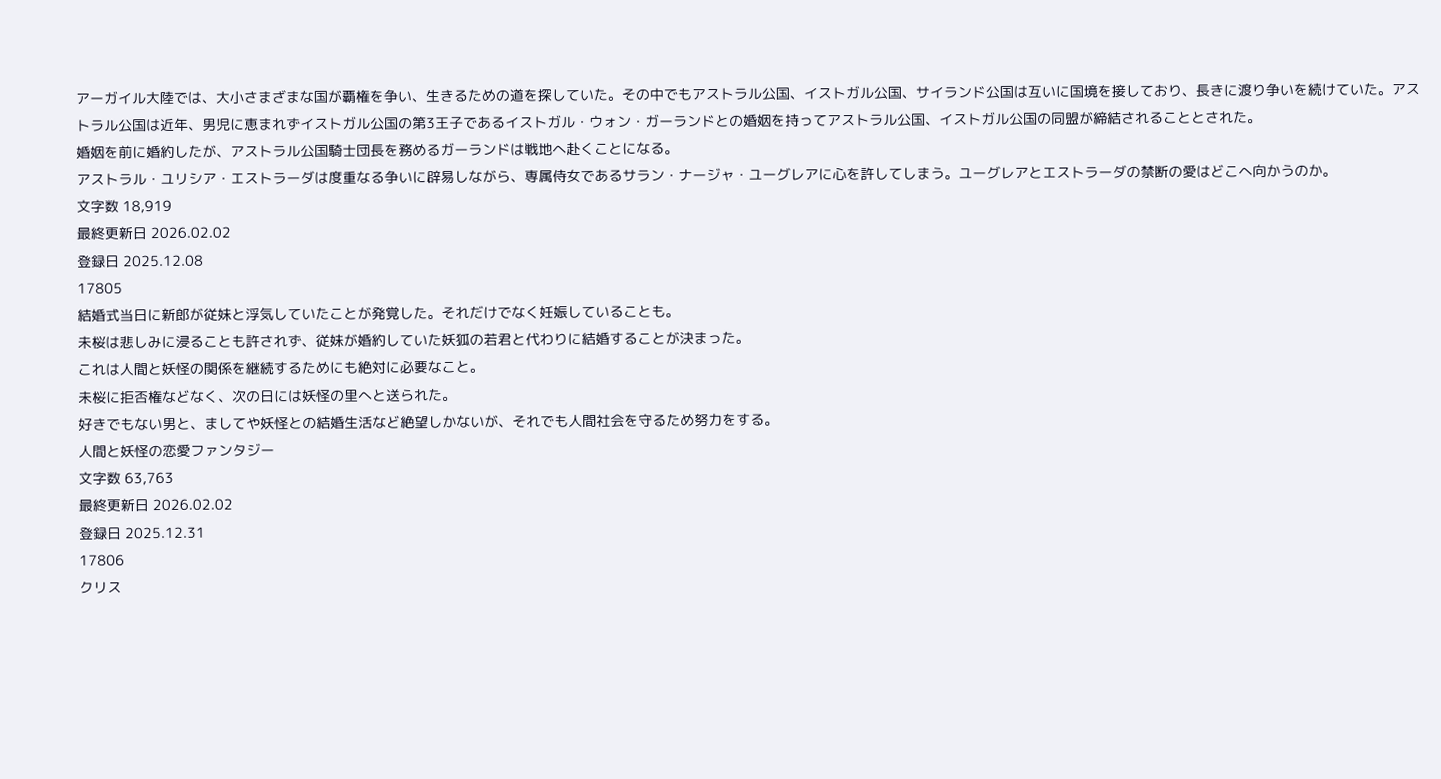アーガイル大陸では、大小さまざまな国が覇権を争い、生きるための道を探していた。その中でもアストラル公国、イストガル公国、サイランド公国は互いに国境を接しており、長きに渡り争いを続けていた。アストラル公国は近年、男児に恵まれずイストガル公国の第3王子であるイストガル・ウォン・ガーランドとの婚姻を持ってアストラル公国、イストガル公国の同盟が締結されることとされた。
婚姻を前に婚約したが、アストラル公国騎士団長を務めるガーランドは戦地へ赴くことになる。
アストラル・ユリシア・エストラーダは度重なる争いに辟易しながら、専属侍女であるサラン・ナージャ・ユーグレアに心を許してしまう。ユーグレアとエストラーダの禁断の愛はどこへ向かうのか。
文字数 18,919
最終更新日 2026.02.02
登録日 2025.12.08
17805
結婚式当日に新郎が従妹と浮気していたことが発覚した。それだけでなく妊娠していることも。
未桜は悲しみに浸ることも許されず、従妹が婚約していた妖狐の若君と代わりに結婚することが決まった。
これは人間と妖怪の関係を継続するためにも絶対に必要なこと。
未桜に拒否権などなく、次の日には妖怪の里へと送られた。
好きでもない男と、ましてや妖怪との結婚生活など絶望しかないが、それでも人間社会を守るため努力をする。
人間と妖怪の恋愛ファンタジー
文字数 63,763
最終更新日 2026.02.02
登録日 2025.12.31
17806
クリス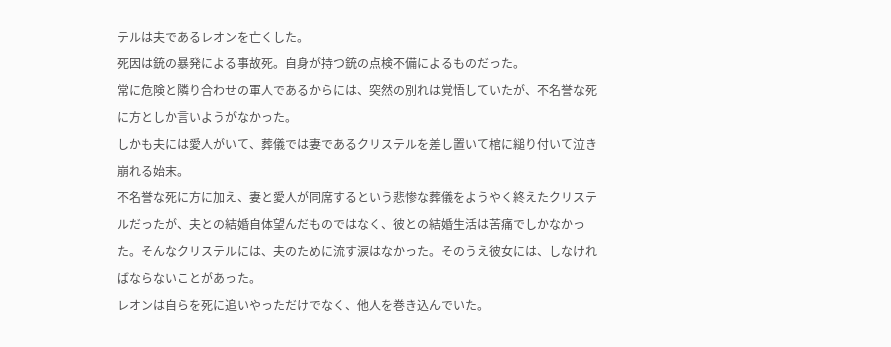テルは夫であるレオンを亡くした。
死因は銃の暴発による事故死。自身が持つ銃の点検不備によるものだった。
常に危険と隣り合わせの軍人であるからには、突然の別れは覚悟していたが、不名誉な死に方としか言いようがなかった。
しかも夫には愛人がいて、葬儀では妻であるクリステルを差し置いて棺に縋り付いて泣き崩れる始末。
不名誉な死に方に加え、妻と愛人が同席するという悲惨な葬儀をようやく終えたクリステルだったが、夫との結婚自体望んだものではなく、彼との結婚生活は苦痛でしかなかった。そんなクリステルには、夫のために流す涙はなかった。そのうえ彼女には、しなければならないことがあった。
レオンは自らを死に追いやっただけでなく、他人を巻き込んでいた。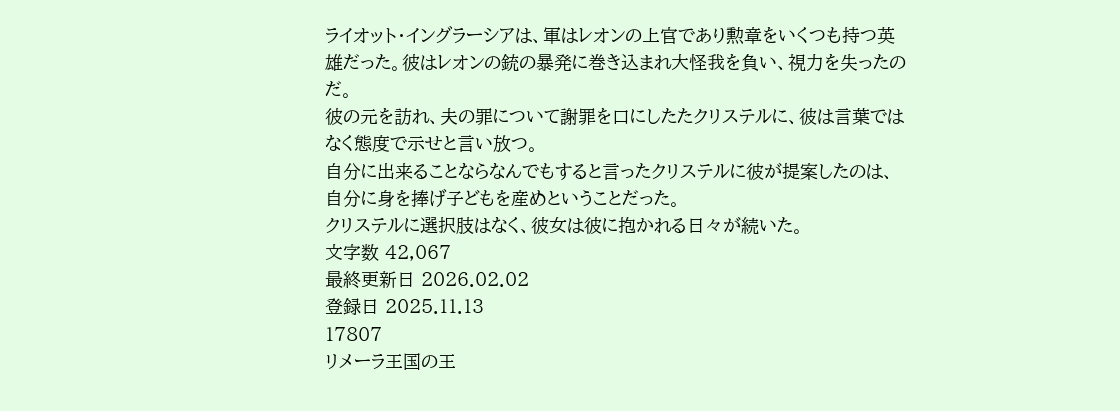ライオット・イングラーシアは、軍はレオンの上官であり勲章をいくつも持つ英雄だった。彼はレオンの銃の暴発に巻き込まれ大怪我を負い、視力を失ったのだ。
彼の元を訪れ、夫の罪について謝罪を口にしたたクリステルに、彼は言葉ではなく態度で示せと言い放つ。
自分に出来ることならなんでもすると言ったクリステルに彼が提案したのは、自分に身を捧げ子どもを産めということだった。
クリステルに選択肢はなく、彼女は彼に抱かれる日々が続いた。
文字数 42,067
最終更新日 2026.02.02
登録日 2025.11.13
17807
リメーラ王国の王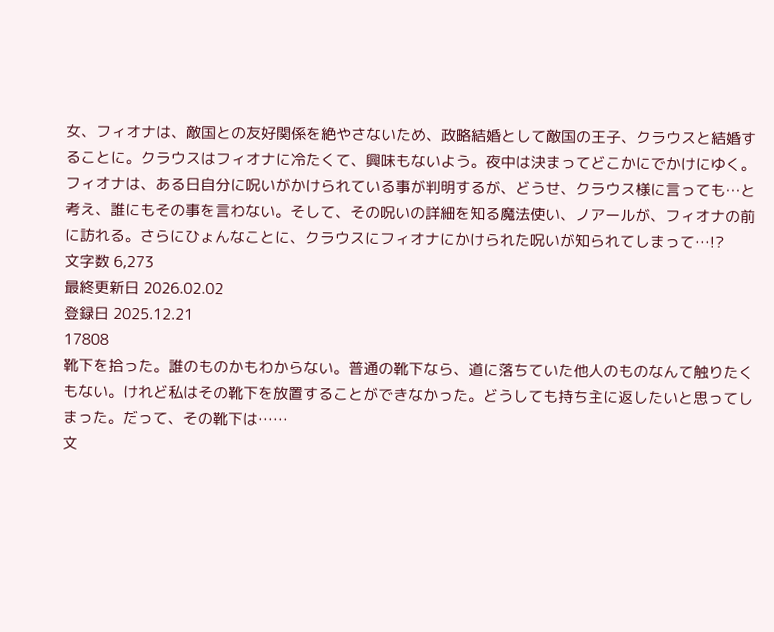女、フィオナは、敵国との友好関係を絶やさないため、政略結婚として敵国の王子、クラウスと結婚することに。クラウスはフィオナに冷たくて、興味もないよう。夜中は決まってどこかにでかけにゆく。フィオナは、ある日自分に呪いがかけられている事が判明するが、どうせ、クラウス様に言っても…と考え、誰にもその事を言わない。そして、その呪いの詳細を知る魔法使い、ノアールが、フィオナの前に訪れる。さらにひょんなことに、クラウスにフィオナにかけられた呪いが知られてしまって…!?
文字数 6,273
最終更新日 2026.02.02
登録日 2025.12.21
17808
靴下を拾った。誰のものかもわからない。普通の靴下なら、道に落ちていた他人のものなんて触りたくもない。けれど私はその靴下を放置することができなかった。どうしても持ち主に返したいと思ってしまった。だって、その靴下は……
文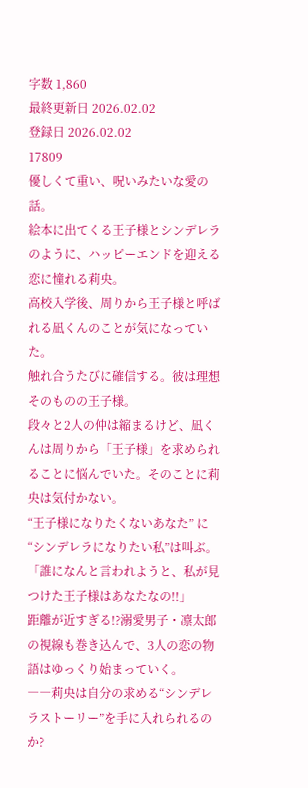字数 1,860
最終更新日 2026.02.02
登録日 2026.02.02
17809
優しくて重い、呪いみたいな愛の話。
絵本に出てくる王子様とシンデレラのように、ハッピーエンドを迎える恋に憧れる莉央。
高校入学後、周りから王子様と呼ばれる凪くんのことが気になっていた。
触れ合うたびに確信する。彼は理想そのものの王子様。
段々と2人の仲は縮まるけど、凪くんは周りから「王子様」を求められることに悩んでいた。そのことに莉央は気付かない。
“王子様になりたくないあなた” に “シンデレラになりたい私”は叫ぶ。
「誰になんと言われようと、私が見つけた王子様はあなたなの!!」
距離が近すぎる!?溺愛男子・凛太郎の視線も巻き込んで、3人の恋の物語はゆっくり始まっていく。
――莉央は自分の求める“シンデレラストーリー”を手に入れられるのか?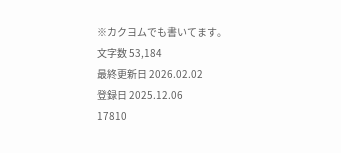※カクヨムでも書いてます。
文字数 53,184
最終更新日 2026.02.02
登録日 2025.12.06
17810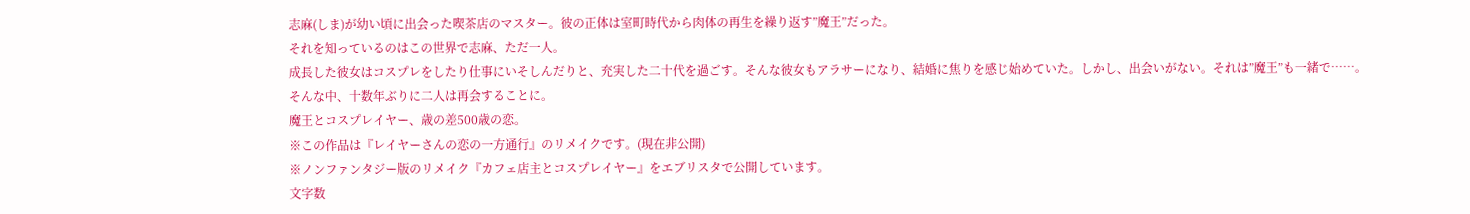志麻(しま)が幼い頃に出会った喫茶店のマスター。彼の正体は室町時代から肉体の再生を繰り返す”魔王”だった。
それを知っているのはこの世界で志麻、ただ一人。
成長した彼女はコスプレをしたり仕事にいそしんだりと、充実した二十代を過ごす。そんな彼女もアラサーになり、結婚に焦りを感じ始めていた。しかし、出会いがない。それは”魔王”も一緒で……。
そんな中、十数年ぶりに二人は再会することに。
魔王とコスプレイヤー、歳の差500歳の恋。
※この作品は『レイヤーさんの恋の一方通行』のリメイクです。(現在非公開)
※ノンファンタジー版のリメイク『カフェ店主とコスプレイヤー』をエブリスタで公開しています。
文字数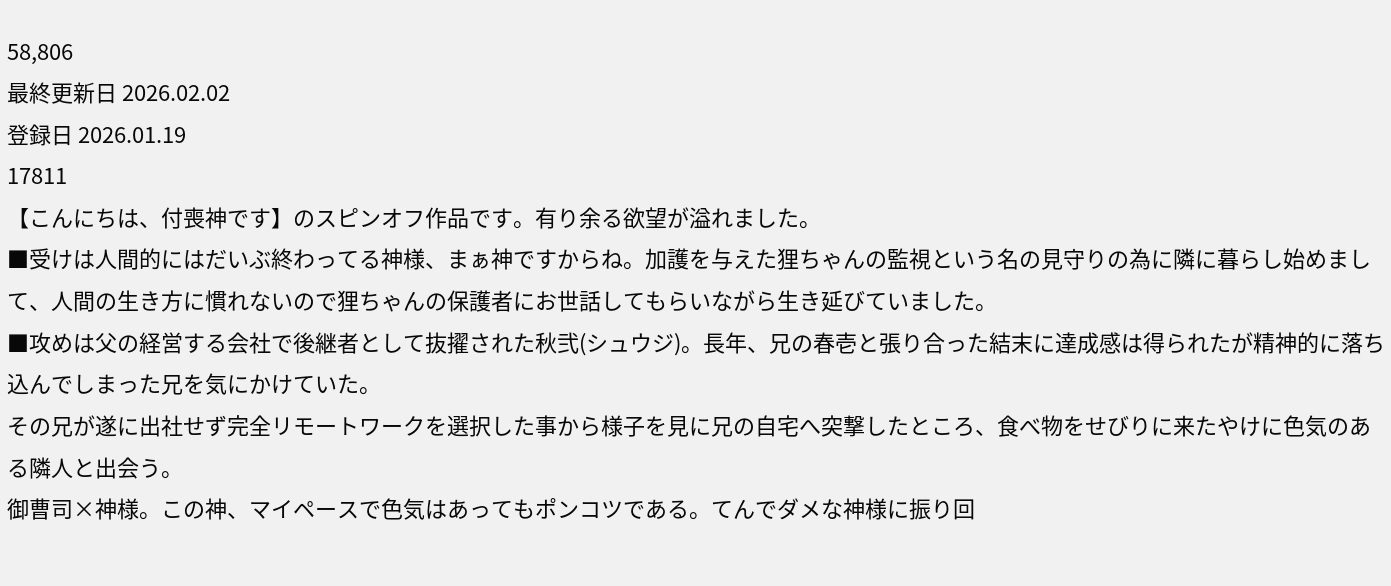58,806
最終更新日 2026.02.02
登録日 2026.01.19
17811
【こんにちは、付喪神です】のスピンオフ作品です。有り余る欲望が溢れました。
■受けは人間的にはだいぶ終わってる神様、まぁ神ですからね。加護を与えた狸ちゃんの監視という名の見守りの為に隣に暮らし始めまして、人間の生き方に慣れないので狸ちゃんの保護者にお世話してもらいながら生き延びていました。
■攻めは父の経営する会社で後継者として抜擢された秋弐(シュウジ)。長年、兄の春壱と張り合った結末に達成感は得られたが精神的に落ち込んでしまった兄を気にかけていた。
その兄が遂に出社せず完全リモートワークを選択した事から様子を見に兄の自宅へ突撃したところ、食べ物をせびりに来たやけに色気のある隣人と出会う。
御曹司×神様。この神、マイペースで色気はあってもポンコツである。てんでダメな神様に振り回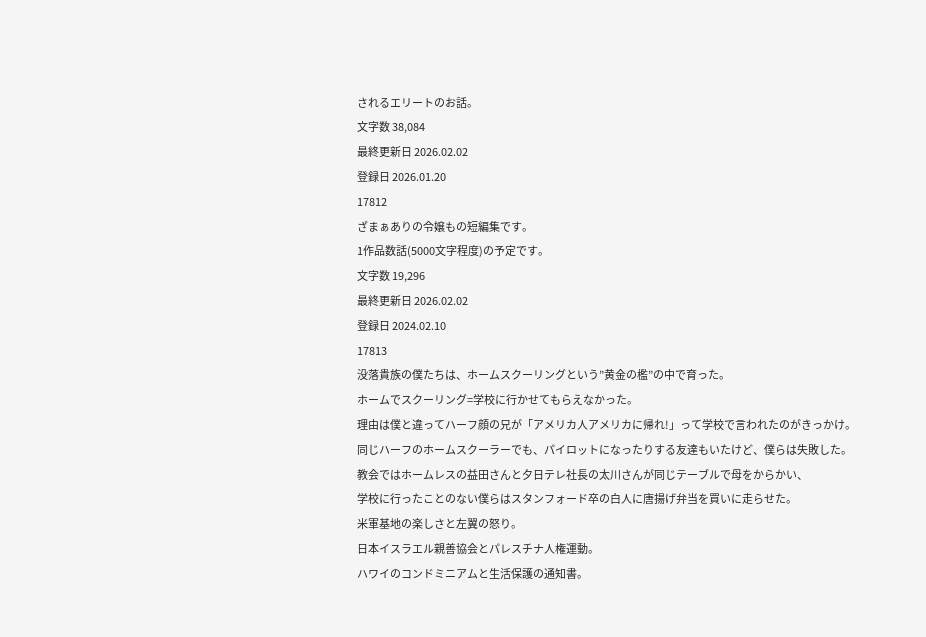されるエリートのお話。
文字数 38,084
最終更新日 2026.02.02
登録日 2026.01.20
17812
ざまぁありの令嬢もの短編集です。
1作品数話(5000文字程度)の予定です。
文字数 19,296
最終更新日 2026.02.02
登録日 2024.02.10
17813
没落貴族の僕たちは、ホームスクーリングという”黄金の檻”の中で育った。
ホームでスクーリング=学校に行かせてもらえなかった。
理由は僕と違ってハーフ顔の兄が「アメリカ人アメリカに帰れ!」って学校で言われたのがきっかけ。
同じハーフのホームスクーラーでも、パイロットになったりする友達もいたけど、僕らは失敗した。
教会ではホームレスの益田さんと夕日テレ社長の太川さんが同じテーブルで母をからかい、
学校に行ったことのない僕らはスタンフォード卒の白人に唐揚げ弁当を買いに走らせた。
米軍基地の楽しさと左翼の怒り。
日本イスラエル親善協会とパレスチナ人権運動。
ハワイのコンドミニアムと生活保護の通知書。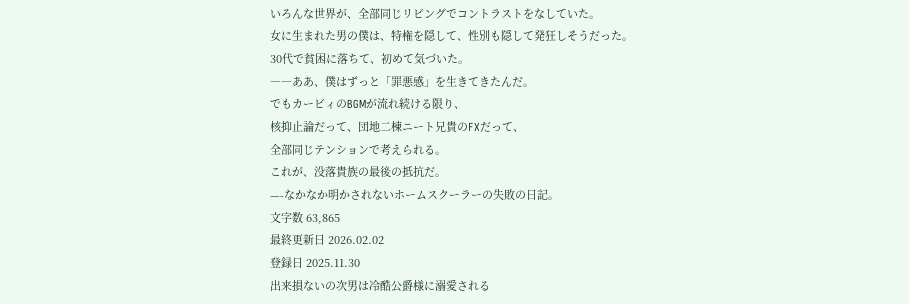いろんな世界が、全部同じリビングでコントラストをなしていた。
女に生まれた男の僕は、特権を隠して、性別も隠して発狂しそうだった。
30代で貧困に落ちて、初めて気づいた。
――ああ、僕はずっと「罪悪感」を生きてきたんだ。
でもカービィのBGMが流れ続ける限り、
核抑止論だって、団地二棟ニート兄貴のFXだって、
全部同じテンションで考えられる。
これが、没落貴族の最後の抵抗だ。
—-なかなか明かされないホームスクーラーの失敗の日記。
文字数 63,865
最終更新日 2026.02.02
登録日 2025.11.30
出来損ないの次男は冷酷公爵様に溺愛される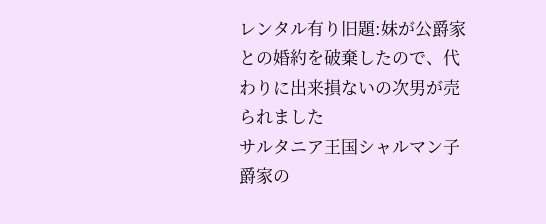レンタル有り旧題:妹が公爵家との婚約を破棄したので、代わりに出来損ないの次男が売られました
サルタニア王国シャルマン子爵家の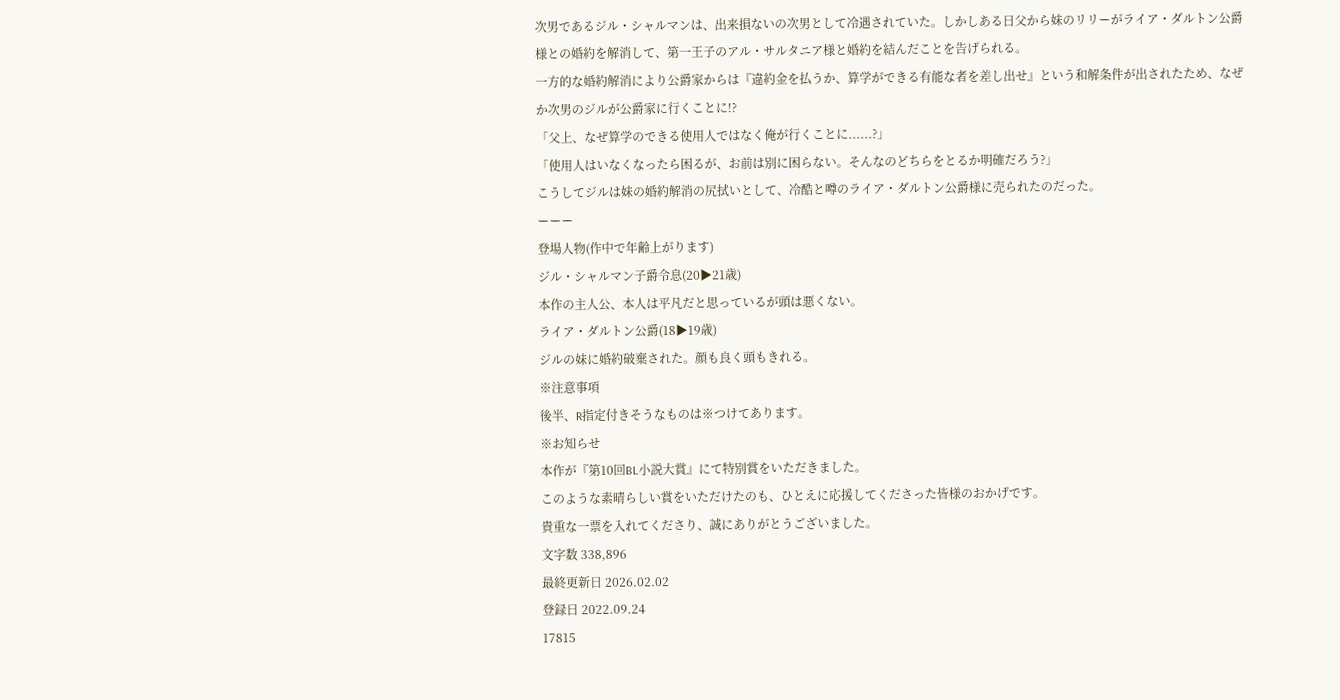次男であるジル・シャルマンは、出来損ないの次男として冷遇されていた。しかしある日父から妹のリリーがライア・ダルトン公爵様との婚約を解消して、第一王子のアル・サルタニア様と婚約を結んだことを告げられる。
一方的な婚約解消により公爵家からは『違約金を払うか、算学ができる有能な者を差し出せ』という和解条件が出されたため、なぜか次男のジルが公爵家に行くことに!?
「父上、なぜ算学のできる使用人ではなく俺が行くことに......?」
「使用人はいなくなったら困るが、お前は別に困らない。そんなのどちらをとるか明確だろう?」
こうしてジルは妹の婚約解消の尻拭いとして、冷酷と噂のライア・ダルトン公爵様に売られたのだった。
ーーー
登場人物(作中で年齢上がります)
ジル・シャルマン子爵令息(20▶21歳)
本作の主人公、本人は平凡だと思っているが頭は悪くない。
ライア・ダルトン公爵(18▶19歳)
ジルの妹に婚約破棄された。顔も良く頭もきれる。
※注意事項
後半、R指定付きそうなものは※つけてあります。
※お知らせ
本作が『第10回BL小説大賞』にて特別賞をいただきました。
このような素晴らしい賞をいただけたのも、ひとえに応援してくださった皆様のおかげです。
貴重な一票を入れてくださり、誠にありがとうございました。
文字数 338,896
最終更新日 2026.02.02
登録日 2022.09.24
17815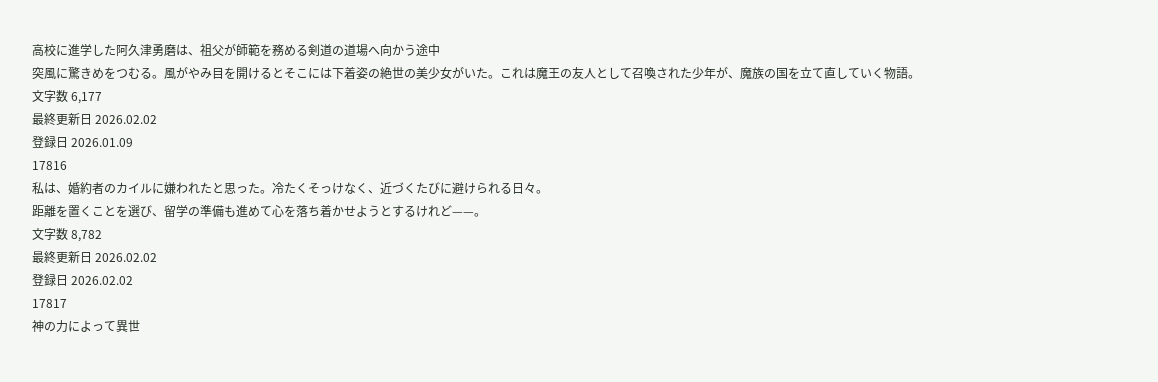高校に進学した阿久津勇磨は、祖父が師範を務める剣道の道場へ向かう途中
突風に驚きめをつむる。風がやみ目を開けるとそこには下着姿の絶世の美少女がいた。これは魔王の友人として召喚された少年が、魔族の国を立て直していく物語。
文字数 6,177
最終更新日 2026.02.02
登録日 2026.01.09
17816
私は、婚約者のカイルに嫌われたと思った。冷たくそっけなく、近づくたびに避けられる日々。
距離を置くことを選び、留学の準備も進めて心を落ち着かせようとするけれど——。
文字数 8,782
最終更新日 2026.02.02
登録日 2026.02.02
17817
神の力によって異世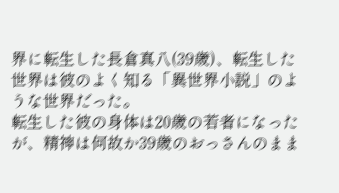界に転生した長倉真八(39歳)、転生した世界は彼のよく知る「異世界小説」のような世界だった。
転生した彼の身体は20歳の若者になったが、精神は何故か39歳のおっさんのまま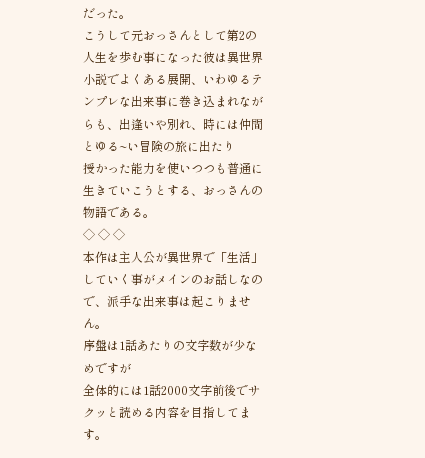だった。
こうして元おっさんとして第2の人生を歩む事になった彼は異世界小説でよくある展開、いわゆるテンプレな出来事に巻き込まれながらも、出逢いや別れ、時には仲間とゆる~い冒険の旅に出たり
授かった能力を使いつつも普通に生きていこうとする、おっさんの物語である。
◇ ◇ ◇
本作は主人公が異世界で「生活」していく事がメインのお話しなので、派手な出来事は起こりません。
序盤は1話あたりの文字数が少なめですが
全体的には1話2000文字前後でサクッと読める内容を目指してます。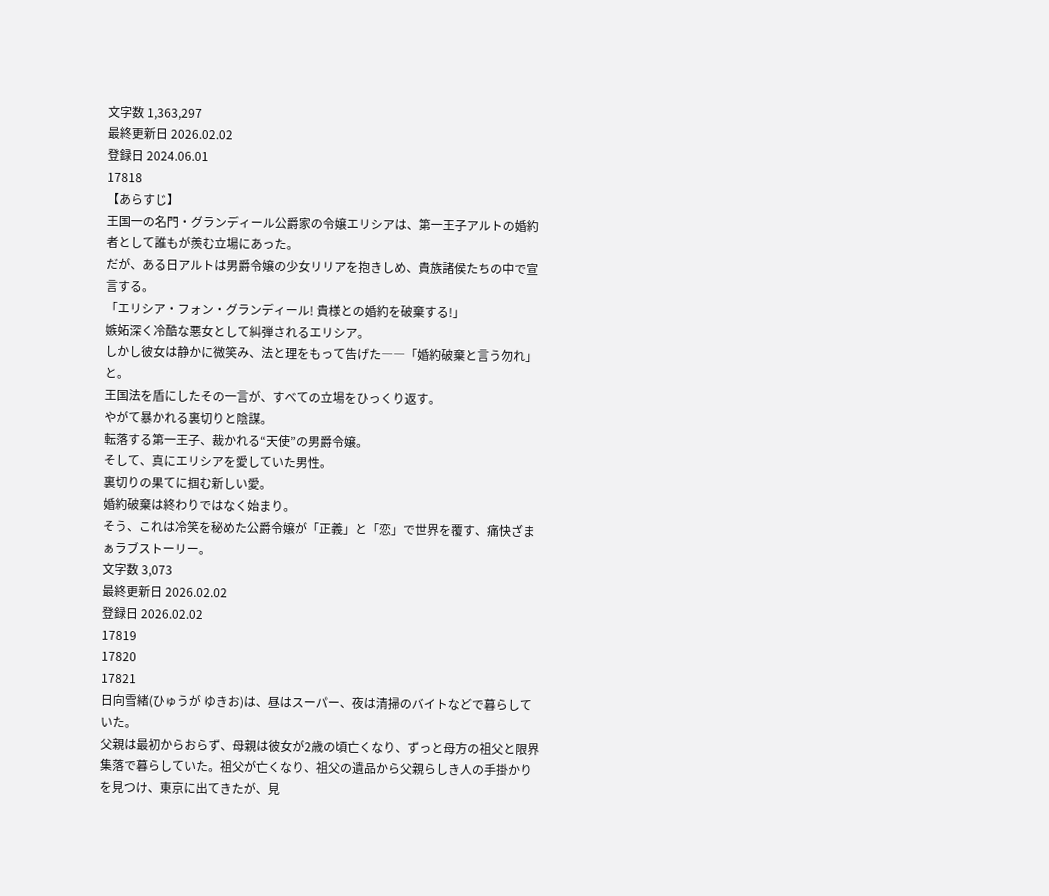文字数 1,363,297
最終更新日 2026.02.02
登録日 2024.06.01
17818
【あらすじ】
王国一の名門・グランディール公爵家の令嬢エリシアは、第一王子アルトの婚約者として誰もが羨む立場にあった。
だが、ある日アルトは男爵令嬢の少女リリアを抱きしめ、貴族諸侯たちの中で宣言する。
「エリシア・フォン・グランディール! 貴様との婚約を破棄する!」
嫉妬深く冷酷な悪女として糾弾されるエリシア。
しかし彼女は静かに微笑み、法と理をもって告げた――「婚約破棄と言う勿れ」と。
王国法を盾にしたその一言が、すべての立場をひっくり返す。
やがて暴かれる裏切りと陰謀。
転落する第一王子、裁かれる“天使”の男爵令嬢。
そして、真にエリシアを愛していた男性。
裏切りの果てに掴む新しい愛。
婚約破棄は終わりではなく始まり。
そう、これは冷笑を秘めた公爵令嬢が「正義」と「恋」で世界を覆す、痛快ざまぁラブストーリー。
文字数 3,073
最終更新日 2026.02.02
登録日 2026.02.02
17819
17820
17821
日向雪緒(ひゅうが ゆきお)は、昼はスーパー、夜は清掃のバイトなどで暮らしていた。
父親は最初からおらず、母親は彼女が2歳の頃亡くなり、ずっと母方の祖父と限界集落で暮らしていた。祖父が亡くなり、祖父の遺品から父親らしき人の手掛かりを見つけ、東京に出てきたが、見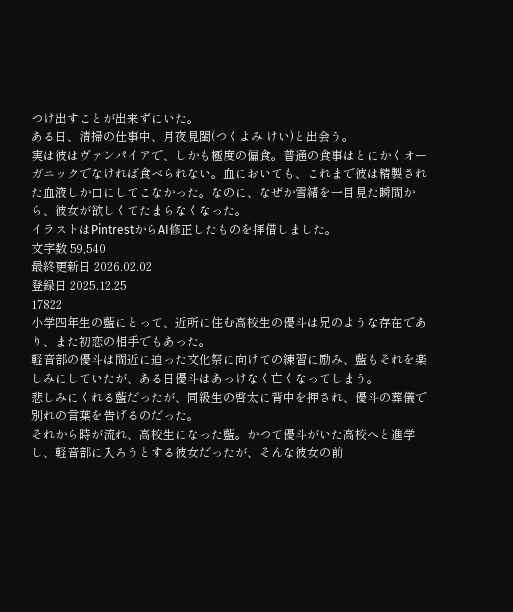つけ出すことが出来ずにいた。
ある日、清掃の仕事中、月夜見閨(つくよみ けい)と出会う。
実は彼はヴァンパイアで、しかも極度の偏食。普通の食事はとにかくオーガニックでなければ食べられない。血においても、これまで彼は精製された血液しか口にしてこなかった。なのに、なぜか雪緒を一目見た瞬間から、彼女が欲しくてたまらなくなった。
イラストはPintrestからAI修正したものを拝借しました。
文字数 59,540
最終更新日 2026.02.02
登録日 2025.12.25
17822
小学四年生の藍にとって、近所に住む高校生の優斗は兄のような存在であり、また初恋の相手でもあった。
軽音部の優斗は間近に迫った文化祭に向けての練習に励み、藍もそれを楽しみにしていたが、ある日優斗はあっけなく亡くなってしまう。
悲しみにくれる藍だったが、同級生の啓太に背中を押され、優斗の葬儀で別れの言葉を告げるのだった。
それから時が流れ、高校生になった藍。かつて優斗がいた高校へと進学し、軽音部に入ろうとする彼女だったが、そんな彼女の前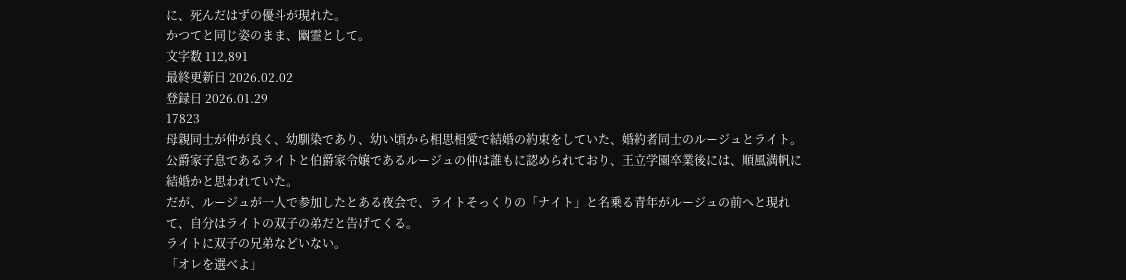に、死んだはずの優斗が現れた。
かつてと同じ姿のまま、幽霊として。
文字数 112,891
最終更新日 2026.02.02
登録日 2026.01.29
17823
母親同士が仲が良く、幼馴染であり、幼い頃から相思相愛で結婚の約束をしていた、婚約者同士のルージュとライト。
公爵家子息であるライトと伯爵家令嬢であるルージュの仲は誰もに認められており、王立学園卒業後には、順風満帆に結婚かと思われていた。
だが、ルージュが一人で参加したとある夜会で、ライトそっくりの「ナイト」と名乗る青年がルージュの前へと現れて、自分はライトの双子の弟だと告げてくる。
ライトに双子の兄弟などいない。
「オレを選べよ」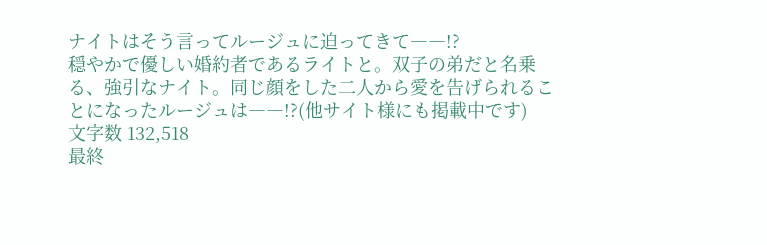ナイトはそう言ってルージュに迫ってきて――!?
穏やかで優しい婚約者であるライトと。双子の弟だと名乗る、強引なナイト。同じ顔をした二人から愛を告げられることになったルージュは――!?(他サイト様にも掲載中です)
文字数 132,518
最終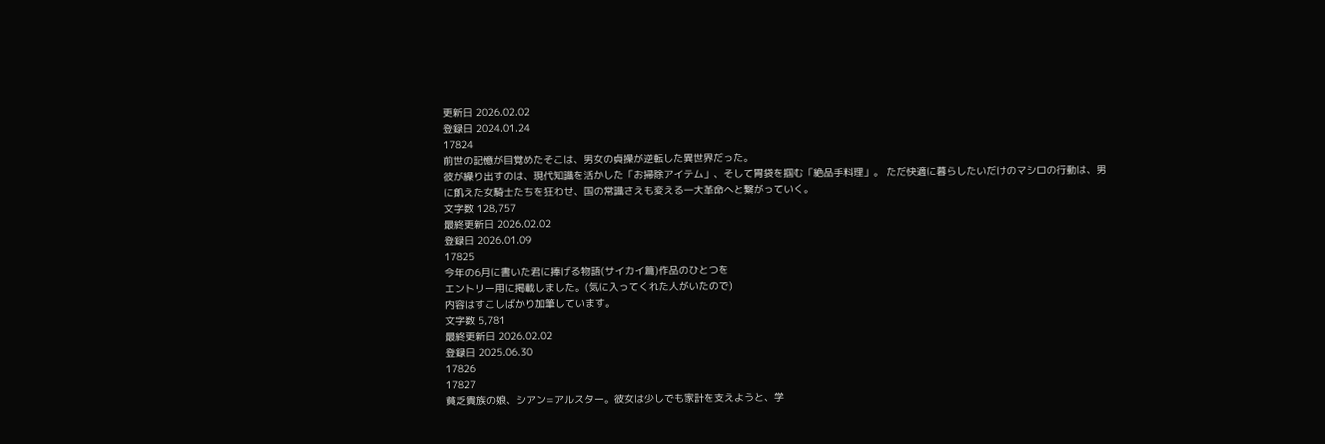更新日 2026.02.02
登録日 2024.01.24
17824
前世の記憶が目覚めたそこは、男女の貞操が逆転した異世界だった。
彼が繰り出すのは、現代知識を活かした「お掃除アイテム」、そして胃袋を掴む「絶品手料理」。 ただ快適に暮らしたいだけのマシロの行動は、男に飢えた女騎士たちを狂わせ、国の常識さえも変える一大革命へと繋がっていく。
文字数 128,757
最終更新日 2026.02.02
登録日 2026.01.09
17825
今年の6月に書いた君に捧げる物語(サイカイ篇)作品のひとつを
エントリー用に掲載しました。(気に入ってくれた人がいたので)
内容はすこしばかり加筆しています。
文字数 5,781
最終更新日 2026.02.02
登録日 2025.06.30
17826
17827
貧乏貴族の娘、シアン=アルスター。彼女は少しでも家計を支えようと、学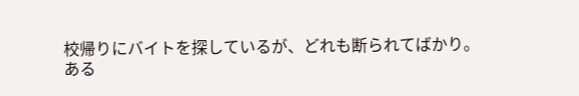校帰りにバイトを探しているが、どれも断られてばかり。
ある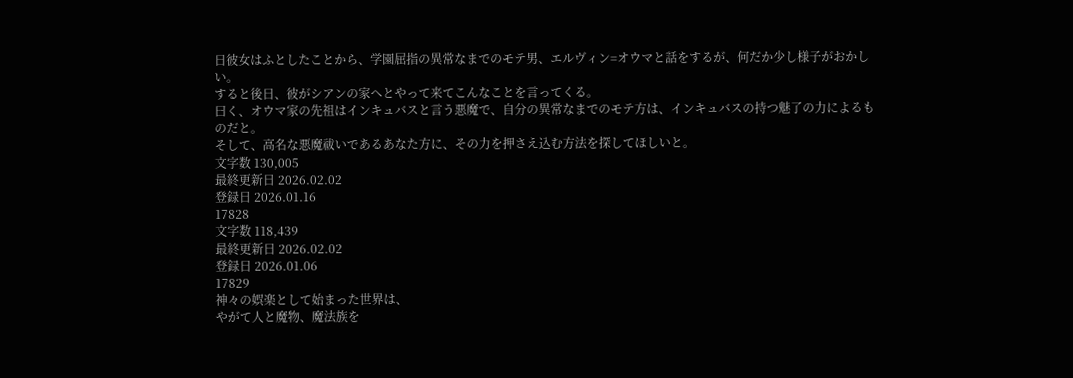日彼女はふとしたことから、学園屈指の異常なまでのモテ男、エルヴィン=オウマと話をするが、何だか少し様子がおかしい。
すると後日、彼がシアンの家へとやって来てこんなことを言ってくる。
曰く、オウマ家の先祖はインキュバスと言う悪魔で、自分の異常なまでのモテ方は、インキュバスの持つ魅了の力によるものだと。
そして、高名な悪魔祓いであるあなた方に、その力を押さえ込む方法を探してほしいと。
文字数 130,005
最終更新日 2026.02.02
登録日 2026.01.16
17828
文字数 118,439
最終更新日 2026.02.02
登録日 2026.01.06
17829
神々の娯楽として始まった世界は、
やがて人と魔物、魔法族を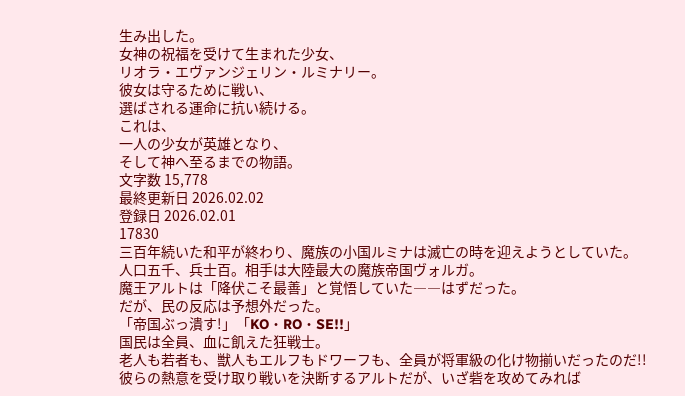生み出した。
女神の祝福を受けて生まれた少女、
リオラ・エヴァンジェリン・ルミナリー。
彼女は守るために戦い、
選ばされる運命に抗い続ける。
これは、
一人の少女が英雄となり、
そして神へ至るまでの物語。
文字数 15,778
最終更新日 2026.02.02
登録日 2026.02.01
17830
三百年続いた和平が終わり、魔族の小国ルミナは滅亡の時を迎えようとしていた。
人口五千、兵士百。相手は大陸最大の魔族帝国ヴォルガ。
魔王アルトは「降伏こそ最善」と覚悟していた――はずだった。
だが、民の反応は予想外だった。
「帝国ぶっ潰す!」「KO・RO・SE!!」
国民は全員、血に飢えた狂戦士。
老人も若者も、獣人もエルフもドワーフも、全員が将軍級の化け物揃いだったのだ!!
彼らの熱意を受け取り戦いを決断するアルトだが、いざ砦を攻めてみれば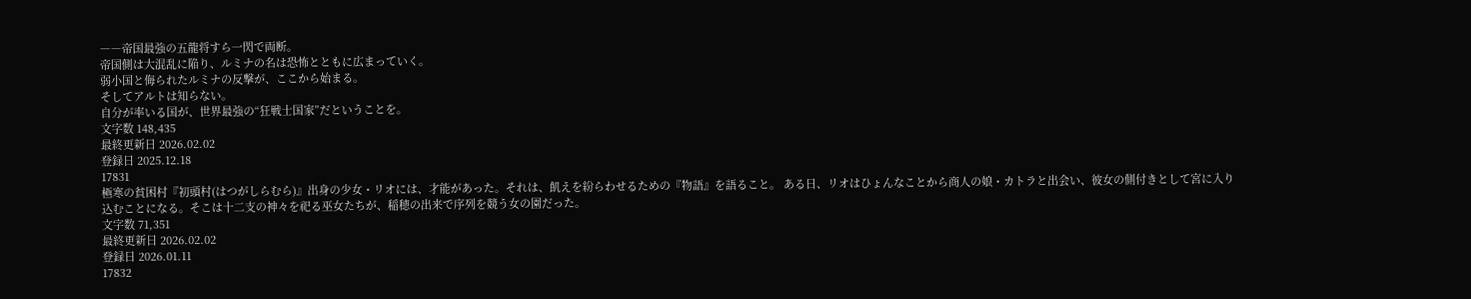――帝国最強の五龍将すら一閃で両断。
帝国側は大混乱に陥り、ルミナの名は恐怖とともに広まっていく。
弱小国と侮られたルミナの反撃が、ここから始まる。
そしてアルトは知らない。
自分が率いる国が、世界最強の“狂戦士国家”だということを。
文字数 148,435
最終更新日 2026.02.02
登録日 2025.12.18
17831
極寒の貧困村『初頭村(はつがしらむら)』出身の少女・リオには、才能があった。それは、飢えを紛らわせるための『物語』を語ること。 ある日、リオはひょんなことから商人の娘・カトラと出会い、彼女の側付きとして宮に入り込むことになる。そこは十二支の神々を祀る巫女たちが、稲穂の出来で序列を競う女の園だった。
文字数 71,351
最終更新日 2026.02.02
登録日 2026.01.11
17832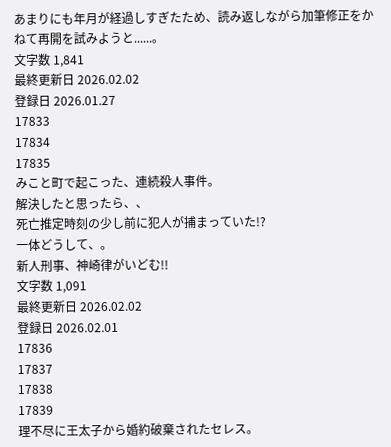あまりにも年月が経過しすぎたため、読み返しながら加筆修正をかねて再開を試みようと......。
文字数 1,841
最終更新日 2026.02.02
登録日 2026.01.27
17833
17834
17835
みこと町で起こった、連続殺人事件。
解決したと思ったら、、
死亡推定時刻の少し前に犯人が捕まっていた!?
一体どうして、。
新人刑事、神崎律がいどむ!!
文字数 1,091
最終更新日 2026.02.02
登録日 2026.02.01
17836
17837
17838
17839
理不尽に王太子から婚約破棄されたセレス。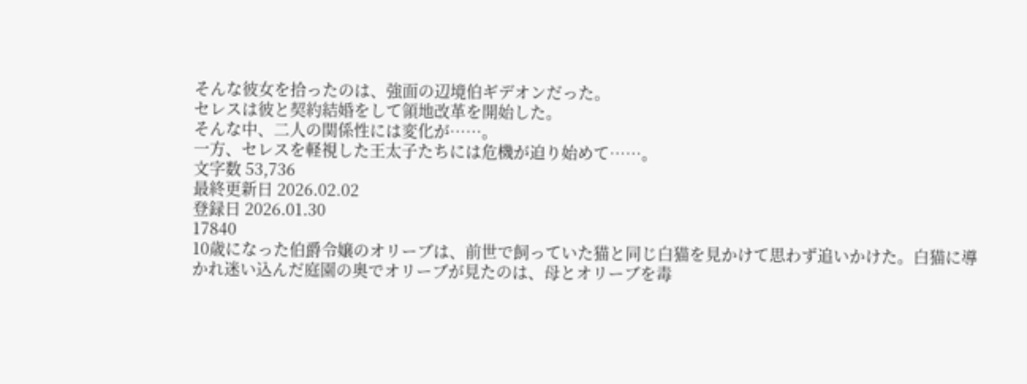そんな彼女を拾ったのは、強面の辺境伯ギデオンだった。
セレスは彼と契約結婚をして領地改革を開始した。
そんな中、二人の関係性には変化が……。
一方、セレスを軽視した王太子たちには危機が迫り始めて……。
文字数 53,736
最終更新日 2026.02.02
登録日 2026.01.30
17840
10歳になった伯爵令嬢のオリーブは、前世で飼っていた猫と同じ白猫を見かけて思わず追いかけた。白猫に導かれ迷い込んだ庭園の奥でオリーブが見たのは、母とオリーブを毒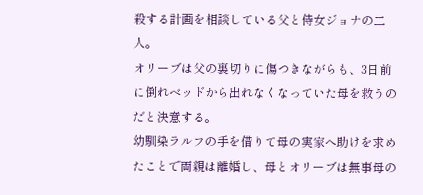殺する計画を相談している父と侍女ジョナの二人。
オリーブは父の裏切りに傷つきながらも、3日前に倒れベッドから出れなくなっていた母を救うのだと決意する。
幼馴染ラルフの手を借りて母の実家へ助けを求めたことで両親は離婚し、母とオリーブは無事母の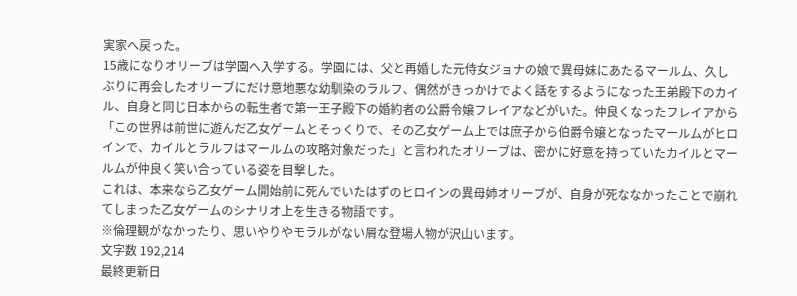実家へ戻った。
15歳になりオリーブは学園へ入学する。学園には、父と再婚した元侍女ジョナの娘で異母妹にあたるマールム、久しぶりに再会したオリーブにだけ意地悪な幼馴染のラルフ、偶然がきっかけでよく話をするようになった王弟殿下のカイル、自身と同じ日本からの転生者で第一王子殿下の婚約者の公爵令嬢フレイアなどがいた。仲良くなったフレイアから「この世界は前世に遊んだ乙女ゲームとそっくりで、その乙女ゲーム上では庶子から伯爵令嬢となったマールムがヒロインで、カイルとラルフはマールムの攻略対象だった」と言われたオリーブは、密かに好意を持っていたカイルとマールムが仲良く笑い合っている姿を目撃した。
これは、本来なら乙女ゲーム開始前に死んでいたはずのヒロインの異母姉オリーブが、自身が死ななかったことで崩れてしまった乙女ゲームのシナリオ上を生きる物語です。
※倫理観がなかったり、思いやりやモラルがない屑な登場人物が沢山います。
文字数 192,214
最終更新日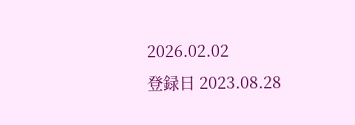2026.02.02
登録日 2023.08.28